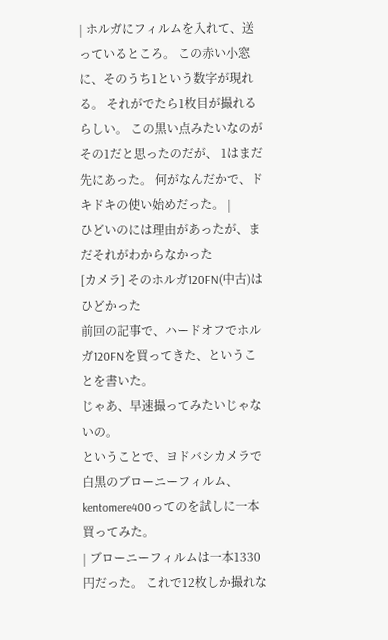| ホルガにフィルムを入れて、送っているところ。 この赤い小窓に、そのうち1という数字が現れる。 それがでたら1枚目が撮れるらしい。 この黒い点みたいなのがその1だと思ったのだが、 1はまだ先にあった。 何がなんだかで、ドキドキの使い始めだった。 |
ひどいのには理由があったが、まだそれがわからなかった
[カメラ] そのホルガ120FN(中古)はひどかった
前回の記事で、ハードオフでホルガ120FNを買ってきた、ということを書いた。
じゃあ、早速撮ってみたいじゃないの。
ということで、ヨドバシカメラで白黒のブローニーフィルム、kentomere400ってのを試しに一本買ってみた。
| ブローニーフィルムは一本1330円だった。 これで12枚しか撮れな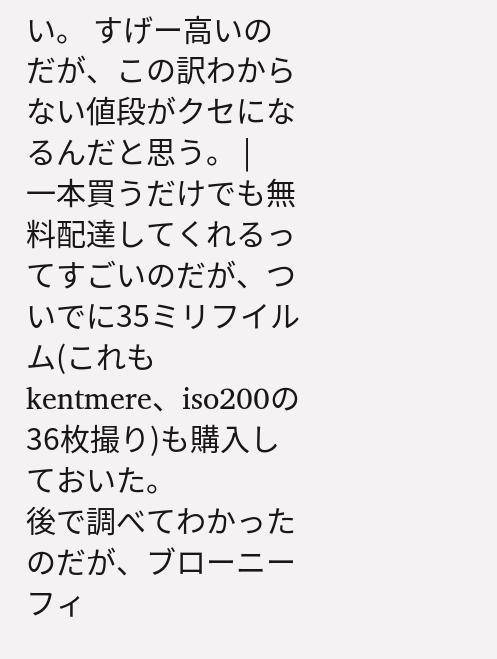い。 すげー高いのだが、この訳わからない値段がクセになるんだと思う。 |
一本買うだけでも無料配達してくれるってすごいのだが、ついでに35ミリフイルム(これもkentmere、iso200の36枚撮り)も購入しておいた。
後で調べてわかったのだが、ブローニーフィ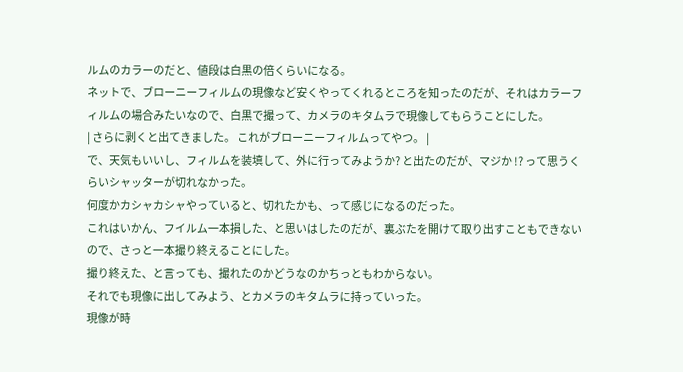ルムのカラーのだと、値段は白黒の倍くらいになる。
ネットで、ブローニーフィルムの現像など安くやってくれるところを知ったのだが、それはカラーフィルムの場合みたいなので、白黒で撮って、カメラのキタムラで現像してもらうことにした。
| さらに剥くと出てきました。 これがブローニーフィルムってやつ。 |
で、天気もいいし、フィルムを装填して、外に行ってみようか? と出たのだが、マジか !? って思うくらいシャッターが切れなかった。
何度かカシャカシャやっていると、切れたかも、って感じになるのだった。
これはいかん、フイルム一本損した、と思いはしたのだが、裏ぶたを開けて取り出すこともできないので、さっと一本撮り終えることにした。
撮り終えた、と言っても、撮れたのかどうなのかちっともわからない。
それでも現像に出してみよう、とカメラのキタムラに持っていった。
現像が時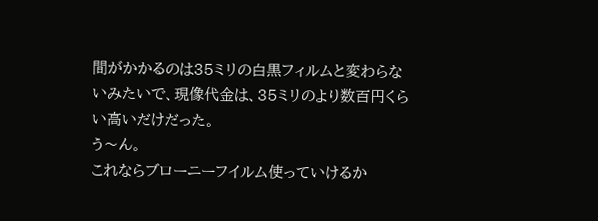間がかかるのは35ミリの白黒フィルムと変わらないみたいで、現像代金は、35ミリのより数百円くらい高いだけだった。
う〜ん。
これならブローニーフイルム使っていけるか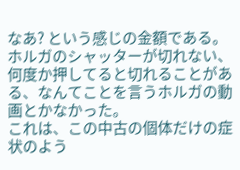なあ? という感じの金額である。
ホルガのシャッターが切れない、何度か押してると切れることがある、なんてことを言うホルガの動画とかなかった。
これは、この中古の個体だけの症状のよう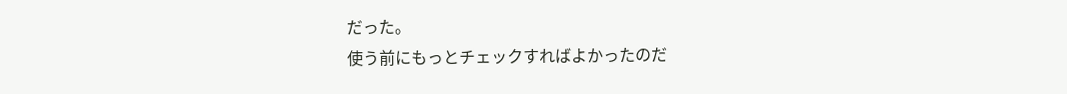だった。
使う前にもっとチェックすればよかったのだ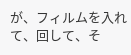が、フィルムを入れて、回して、そ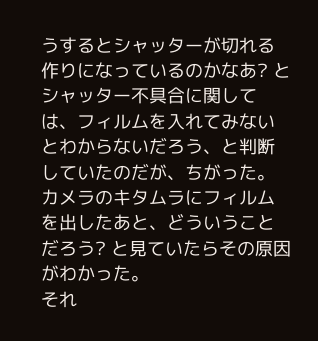うするとシャッターが切れる作りになっているのかなあ? とシャッター不具合に関しては、フィルムを入れてみないとわからないだろう、と判断していたのだが、ちがった。
カメラのキタムラにフィルムを出したあと、どういうことだろう? と見ていたらその原因がわかった。
それ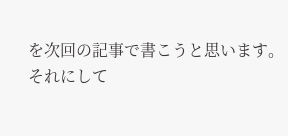を次回の記事で書こうと思います。
それにして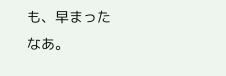も、早まったなあ。